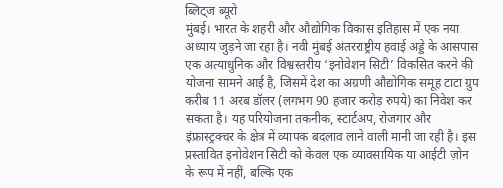ब्लिट्ज ब्यूरो
मुंबई। भारत के शहरी और औद्योगिक विकास इतिहास में एक नया अध्याय जुड़ने जा रहा है। नवी मुंबई अंतरराष्ट्रीय हवाई अड्डे के आसपास एक अत्याधुनिक और विश्वस्तरीय ‘इनोवेशन सिटी’ विकसित करने की योजना सामने आई है, जिसमें देश का अग्रणी औद्योगिक समूह टाटा ग्रुप करीब 11 अरब डॉलर (लगभग 90 हजार करोड़ रुपये) का निवेश कर सकता है। यह परियोजना तकनीक, स्टार्टअप, रोजगार और इंफ्रास्ट्रक्चर के क्षेत्र में व्यापक बदलाव लाने वाली मानी जा रही है। इस प्रस्तावित इनोवेशन सिटी को केवल एक व्यावसायिक या आईटी ज़ोन के रूप में नहीं, बल्कि एक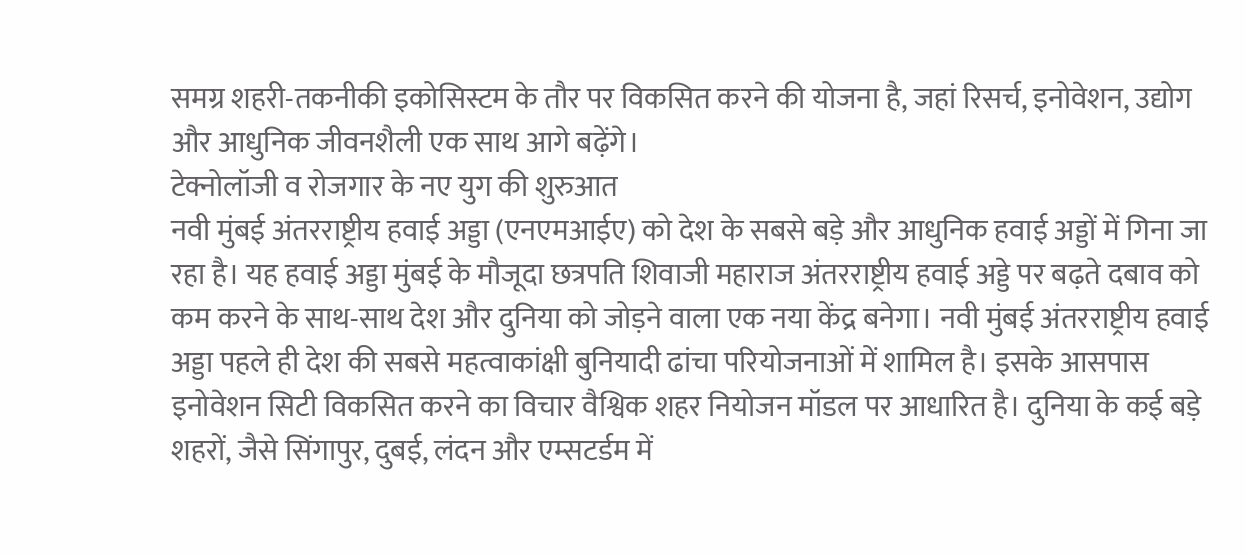समग्र शहरी-तकनीकी इकोसिस्टम के तौर पर विकसित करने की योजना है, जहां रिसर्च, इनोवेशन, उद्योग और आधुनिक जीवनशैली एक साथ आगे बढ़ेंगे।
टेक्नोलॉजी व रोजगार के नए युग की शुरुआत
नवी मुंबई अंतरराष्ट्रीय हवाई अड्डा (एनएमआईए) को देश के सबसे बड़े और आधुनिक हवाई अड्डों में गिना जा रहा है। यह हवाई अड्डा मुंबई के मौजूदा छत्रपति शिवाजी महाराज अंतरराष्ट्रीय हवाई अड्डे पर बढ़ते दबाव को कम करने के साथ-साथ देश और दुनिया को जोड़ने वाला एक नया केंद्र बनेगा। नवी मुंबई अंतरराष्ट्रीय हवाई अड्डा पहले ही देश की सबसे महत्वाकांक्षी बुनियादी ढांचा परियोजनाओं में शामिल है। इसके आसपास इनोवेशन सिटी विकसित करने का विचार वैश्विक शहर नियोजन मॉडल पर आधारित है। दुनिया के कई बड़े शहरों, जैसे सिंगापुर, दुबई, लंदन और एम्सटर्डम में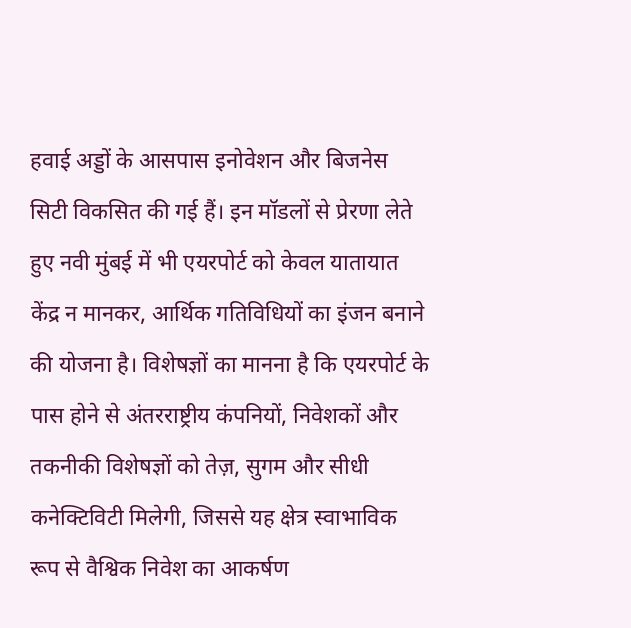हवाई अड्डों के आसपास इनोवेशन और बिजनेस सिटी विकसित की गई हैं। इन मॉडलों से प्रेरणा लेते हुए नवी मुंबई में भी एयरपोर्ट को केवल यातायात केंद्र न मानकर, आर्थिक गतिविधियों का इंजन बनाने की योजना है। विशेषज्ञों का मानना है कि एयरपोर्ट के पास होने से अंतरराष्ट्रीय कंपनियों, निवेशकों और तकनीकी विशेषज्ञों को तेज़, सुगम और सीधी कनेक्टिविटी मिलेगी, जिससे यह क्षेत्र स्वाभाविक रूप से वैश्विक निवेश का आकर्षण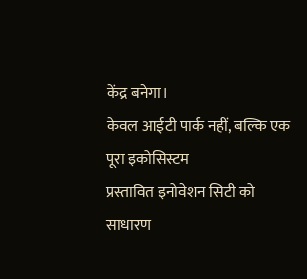केंद्र बनेगा।
केवल आईटी पार्क नहीं, बल्कि एक पूरा इकोसिस्टम
प्रस्तावित इनोवेशन सिटी को साधारण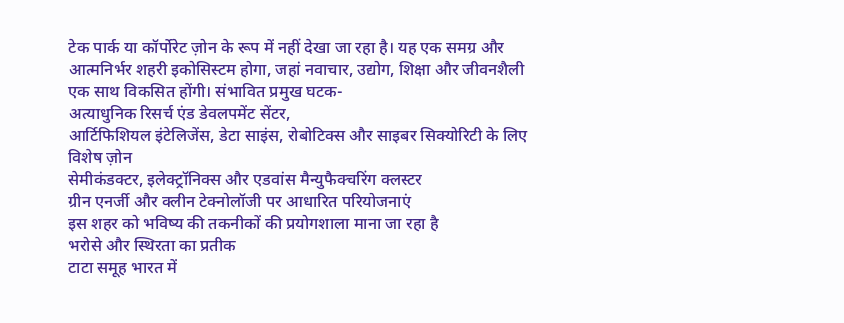टेक पार्क या कॉर्पोरेट ज़ोन के रूप में नहीं देखा जा रहा है। यह एक समग्र और आत्मनिर्भर शहरी इकोसिस्टम होगा, जहां नवाचार, उद्योग, शिक्षा और जीवनशैली एक साथ विकसित होंगी। संभावित प्रमुख घटक-
अत्याधुनिक रिसर्च एंड डेवलपमेंट सेंटर,
आर्टिफिशियल इंटेलिजेंस, डेटा साइंस, रोबोटिक्स और साइबर सिक्योरिटी के लिए विशेष ज़ोन
सेमीकंडक्टर, इलेक्ट्रॉनिक्स और एडवांस मैन्युफैक्चरिंग क्लस्टर
ग्रीन एनर्जी और क्लीन टेक्नोलॉजी पर आधारित परियोजनाएं
इस शहर को भविष्य की तकनीकों की प्रयोगशाला माना जा रहा है
भरोसे और स्थिरता का प्रतीक
टाटा समूह भारत में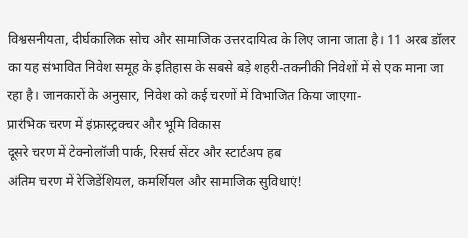विश्वसनीयता, दीर्घकालिक सोच और सामाजिक उत्तरदायित्व के लिए जाना जाता है। 11 अरब डॉलर का यह संभावित निवेश समूह के इतिहास के सबसे बड़े शहरी-तकनीकी निवेशों में से एक माना जा रहा है। जानकारों के अनुसार, निवेश को कई चरणों में विभाजित किया जाएगा-
प्रारंभिक चरण में इंफ्रास्ट्रक्चर और भूमि विकास
दूसरे चरण में टेक्नोलॉजी पार्क, रिसर्च सेंटर और स्टार्टअप हब
अंतिम चरण में रेजिडेंशियल, कमर्शियल और सामाजिक सुविधाएं!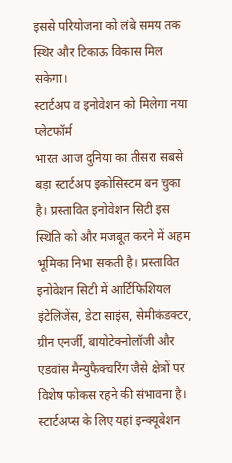इससे परियोजना को लंबे समय तक स्थिर और टिकाऊ विकास मिल सकेगा।
स्टार्टअप व इनोवेशन को मिलेगा नया प्लेटफॉर्म
भारत आज दुनिया का तीसरा सबसे बड़ा स्टार्टअप इकोसिस्टम बन चुका है। प्रस्तावित इनोवेशन सिटी इस स्थिति को और मजबूत करने में अहम भूमिका निभा सकती है। प्रस्तावित इनोवेशन सिटी में आर्टिफिशियल इंटेलिजेंस, डेटा साइंस, सेमीकंडक्टर, ग्रीन एनर्जी, बायोटेक्नोलॉजी और एडवांस मैन्युफैक्चरिंग जैसे क्षेत्रों पर विशेष फोकस रहने की संभावना है। स्टार्टअप्स के लिए यहां इन्क्यूबेशन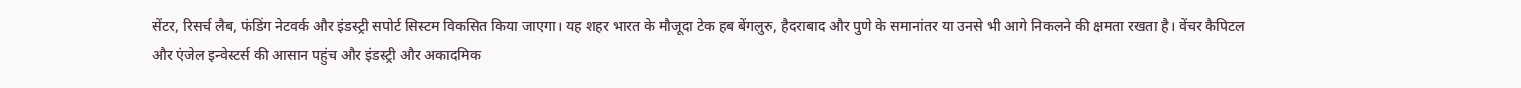सेंटर, रिसर्च लैब, फंडिंग नेटवर्क और इंडस्ट्री सपोर्ट सिस्टम विकसित किया जाएगा। यह शहर भारत के मौजूदा टेक हब बेंगलुरु, हैदराबाद और पुणे के समानांतर या उनसे भी आगे निकलने की क्षमता रखता है। वेंचर कैपिटल और एंजेल इन्वेस्टर्स की आसान पहुंच और इंडस्ट्री और अकादमिक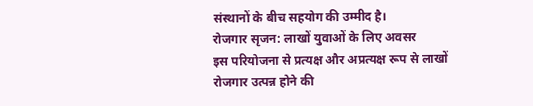संस्थानों के बीच सहयोग की उम्मीद है।
रोजगार सृजन: लाखों युवाओं के लिए अवसर
इस परियोजना से प्रत्यक्ष और अप्रत्यक्ष रूप से लाखों रोजगार उत्पन्न होने की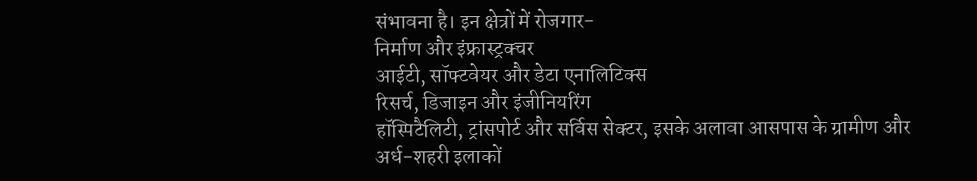संभावना है। इन क्षेत्रों में रोजगार-
निर्माण और इंफ्रास्ट्रक्चर
आईटी, सॉफ्टवेयर और डेटा एनालिटिक्स
रिसर्च, डिजाइन और इंजीनियरिंग
हॉस्पिटैलिटी, ट्रांसपोर्ट और सर्विस सेक्टर, इसके अलावा आसपास के ग्रामीण और अर्ध-शहरी इलाकों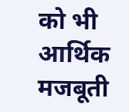को भी आर्थिक मजबूती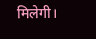मिलेगी।